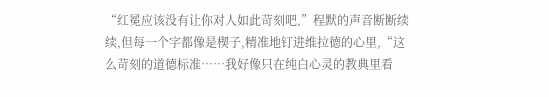“红冕应该没有让你对人如此苛刻吧,”程默的声音断断续续,但每一个字都像是楔子,精准地钉进维拉德的心里,“这么苛刻的道德标准……我好像只在纯白心灵的教典里看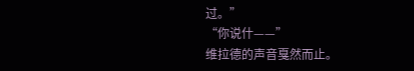过。”
“你说什——”
维拉德的声音戛然而止。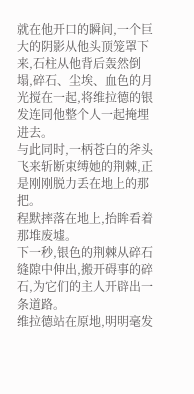就在他开口的瞬间,一个巨大的阴影从他头顶笼罩下来,石柱从他背后轰然倒塌,碎石、尘埃、血色的月光搅在一起,将维拉德的银发连同他整个人一起掩埋进去。
与此同时,一柄苍白的斧头飞来斩断束缚她的荆棘,正是刚刚脱力丢在地上的那把。
程默摔落在地上,抬眸看着那堆废墟。
下一秒,银色的荆棘从碎石缝隙中伸出,搬开碍事的碎石,为它们的主人开辟出一条道路。
维拉德站在原地,明明毫发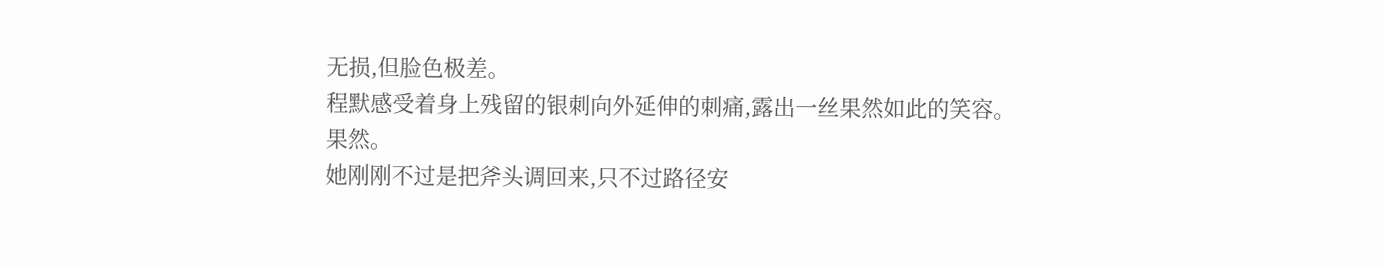无损,但脸色极差。
程默感受着身上残留的银刺向外延伸的刺痛,露出一丝果然如此的笑容。
果然。
她刚刚不过是把斧头调回来,只不过路径安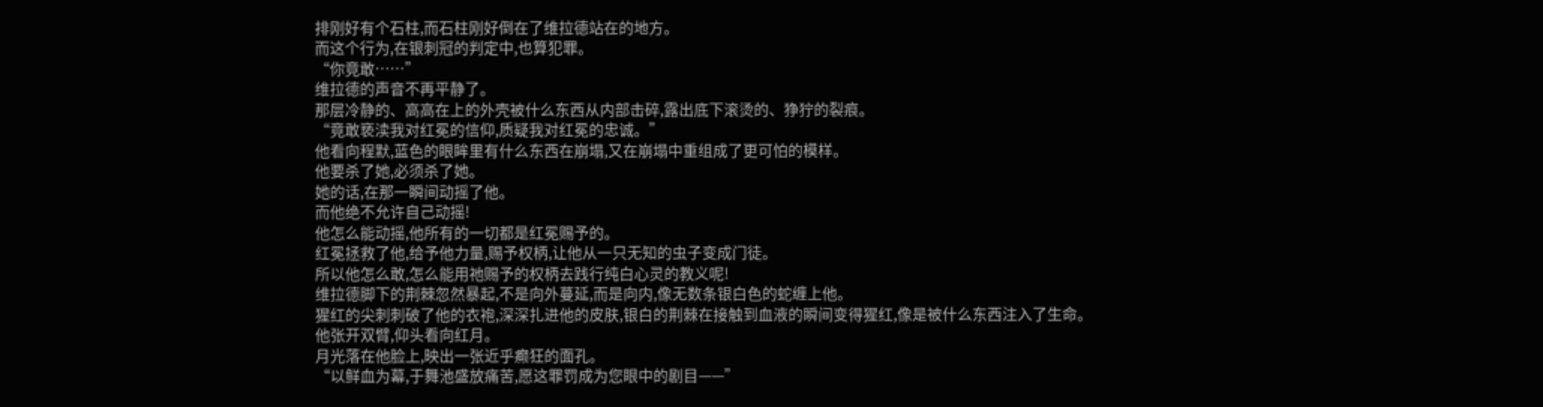排刚好有个石柱,而石柱刚好倒在了维拉德站在的地方。
而这个行为,在银刺冠的判定中,也算犯罪。
“你竟敢……”
维拉德的声音不再平静了。
那层冷静的、高高在上的外壳被什么东西从内部击碎,露出底下滚烫的、狰狞的裂痕。
“竟敢亵渎我对红冕的信仰,质疑我对红冕的忠诚。”
他看向程默,蓝色的眼眸里有什么东西在崩塌,又在崩塌中重组成了更可怕的模样。
他要杀了她,必须杀了她。
她的话,在那一瞬间动摇了他。
而他绝不允许自己动摇!
他怎么能动摇,他所有的一切都是红冕赐予的。
红冕拯救了他,给予他力量,赐予权柄,让他从一只无知的虫子变成门徒。
所以他怎么敢,怎么能用祂赐予的权柄去践行纯白心灵的教义呢!
维拉德脚下的荆棘忽然暴起,不是向外蔓延,而是向内,像无数条银白色的蛇缠上他。
猩红的尖刺刺破了他的衣袍,深深扎进他的皮肤,银白的荆棘在接触到血液的瞬间变得猩红,像是被什么东西注入了生命。
他张开双臂,仰头看向红月。
月光落在他脸上,映出一张近乎癫狂的面孔。
“以鲜血为幕,于舞池盛放痛苦,愿这罪罚成为您眼中的剧目——”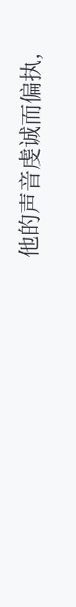他的声音虔诚而偏执,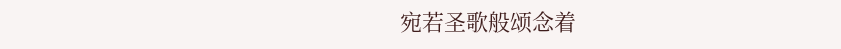宛若圣歌般颂念着